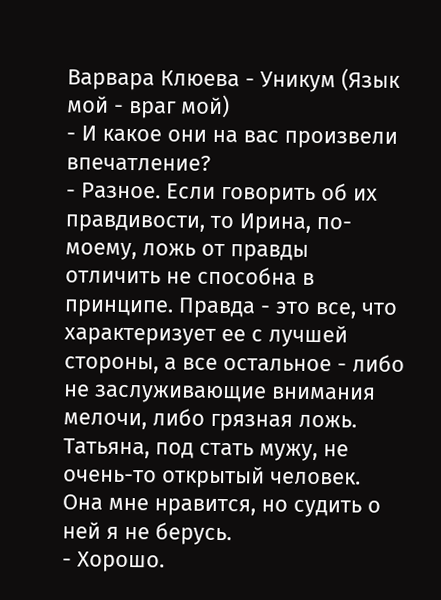Варвара Клюева - Уникум (Язык мой - враг мой)
- И какое они на вас произвели впечатление?
- Разное. Если говорить об их правдивости, то Ирина, по-моему, ложь от правды отличить не способна в принципе. Правда - это все, что характеризует ее с лучшей стороны, а все остальное - либо не заслуживающие внимания мелочи, либо грязная ложь. Татьяна, под стать мужу, не очень-то открытый человек. Она мне нравится, но судить о ней я не берусь.
- Хорошо.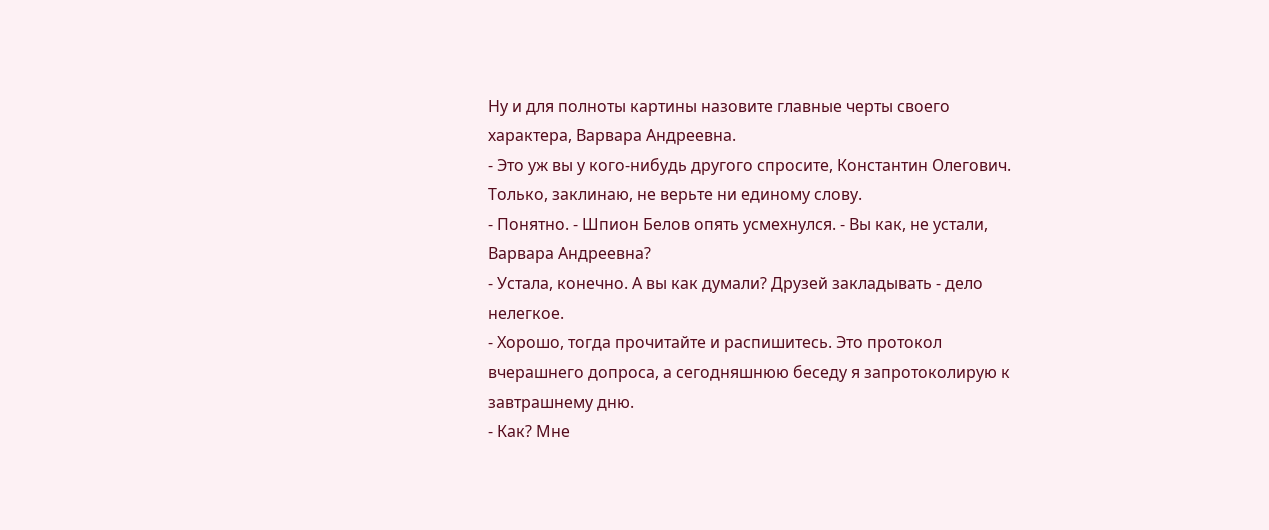Ну и для полноты картины назовите главные черты своего характера, Варвара Андреевна.
- Это уж вы у кого-нибудь другого спросите, Константин Олегович. Только, заклинаю, не верьте ни единому слову.
- Понятно. - Шпион Белов опять усмехнулся. - Вы как, не устали, Варвара Андреевна?
- Устала, конечно. А вы как думали? Друзей закладывать - дело нелегкое.
- Хорошо, тогда прочитайте и распишитесь. Это протокол вчерашнего допроса, а сегодняшнюю беседу я запротоколирую к завтрашнему дню.
- Как? Мне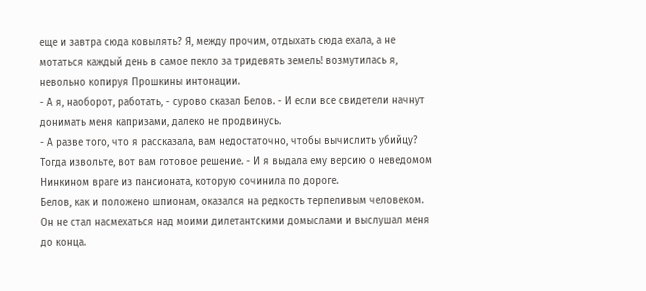еще и завтра сюда ковылять? Я, между прочим, отдыхать сюда ехала, а не мотаться каждый день в самое пекло за тридевять земель! возмутилась я, невольно копируя Прошкины интонации.
- А я, наоборот, работать, - сурово сказал Белов. - И если все свидетели начнут донимать меня капризами, далеко не продвинусь.
- А разве того, что я рассказала, вам недостаточно, чтобы вычислить убийцу? Тогда извольте, вот вам готовое решение. - И я выдала ему версию о неведомом Нинкином враге из пансионата, которую сочинила по дороге.
Белов, как и положено шпионам, оказался на редкость терпеливым человеком. Он не стал насмехаться над моими дилетантскими домыслами и выслушал меня до конца.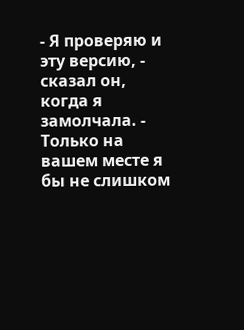- Я проверяю и эту версию, - сказал он, когда я замолчала. - Только на вашем месте я бы не слишком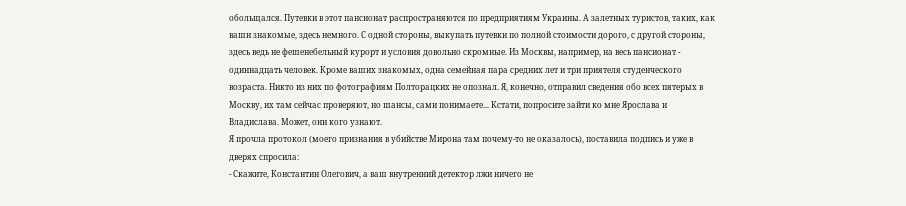обольщался. Путевки в этот пансионат распространяются по предприятиям Украины. А залетных туристов, таких, как ваши знакомые, здесь немного. С одной стороны, выкупать путевки по полной стоимости дорого, с другой стороны, здесь ведь не фешенебельный курорт и условия довольно скромные. Из Москвы, например, на весь пансионат - одиннадцать человек. Кроме ваших знакомых, одна семейная пара средних лет и три приятеля студенческого возраста. Никто из них по фотографиям Полторацких не опознал. Я, конечно, отправил сведения обо всех пятерых в Москву, их там сейчас проверяют, но шансы, сами понимаете... Кстати, попросите зайти ко мне Ярослава и Владислава. Может, они кого узнают.
Я прочла протокол (моего признания в убийстве Мирона там почему-то не оказалось), поставила подпись и уже в дверях спросила:
- Скажите, Константин Олегович, а ваш внутренний детектор лжи ничего не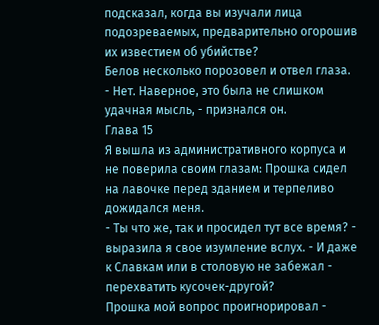подсказал, когда вы изучали лица подозреваемых, предварительно огорошив их известием об убийстве?
Белов несколько порозовел и отвел глаза.
- Нет. Наверное, это была не слишком удачная мысль, - признался он.
Глава 15
Я вышла из административного корпуса и не поверила своим глазам: Прошка сидел на лавочке перед зданием и терпеливо дожидался меня.
- Ты что же, так и просидел тут все время? - выразила я свое изумление вслух. - И даже к Славкам или в столовую не забежал - перехватить кусочек-другой?
Прошка мой вопрос проигнорировал -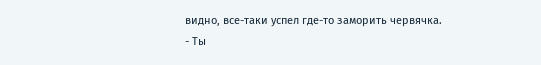видно, все-таки успел где-то заморить червячка.
- Ты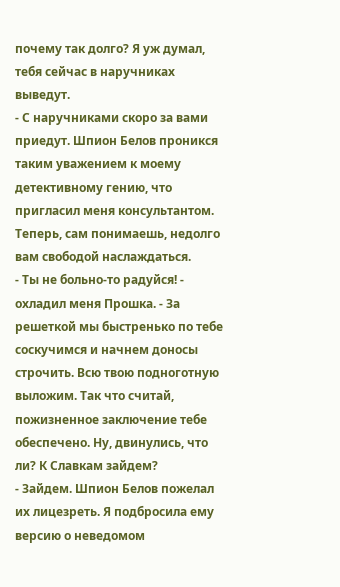почему так долго? Я уж думал, тебя сейчас в наручниках выведут.
- С наручниками скоро за вами приедут. Шпион Белов проникся таким уважением к моему детективному гению, что пригласил меня консультантом. Теперь, сам понимаешь, недолго вам свободой наслаждаться.
- Ты не больно-то радуйся! - охладил меня Прошка. - За решеткой мы быстренько по тебе соскучимся и начнем доносы строчить. Всю твою подноготную выложим. Так что считай, пожизненное заключение тебе обеспечено. Ну, двинулись, что ли? К Славкам зайдем?
- Зайдем. Шпион Белов пожелал их лицезреть. Я подбросила ему версию о неведомом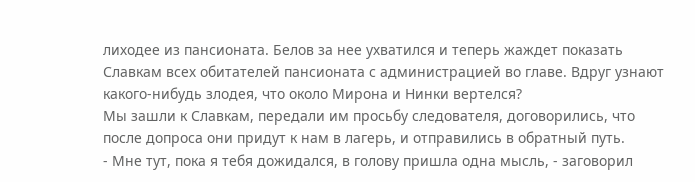лиходее из пансионата. Белов за нее ухватился и теперь жаждет показать Славкам всех обитателей пансионата с администрацией во главе. Вдруг узнают какого-нибудь злодея, что около Мирона и Нинки вертелся?
Мы зашли к Славкам, передали им просьбу следователя, договорились, что после допроса они придут к нам в лагерь, и отправились в обратный путь.
- Мне тут, пока я тебя дожидался, в голову пришла одна мысль, - заговорил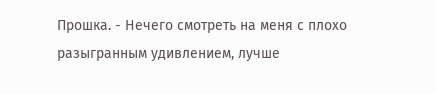Прошка. - Нечего смотреть на меня с плохо разыгранным удивлением, лучше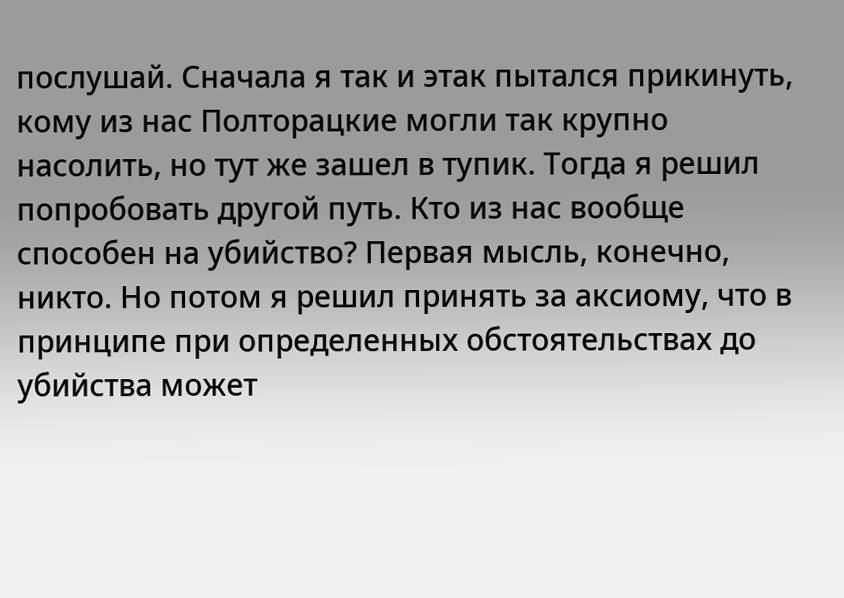послушай. Сначала я так и этак пытался прикинуть, кому из нас Полторацкие могли так крупно насолить, но тут же зашел в тупик. Тогда я решил попробовать другой путь. Кто из нас вообще способен на убийство? Первая мысль, конечно, никто. Но потом я решил принять за аксиому, что в принципе при определенных обстоятельствах до убийства может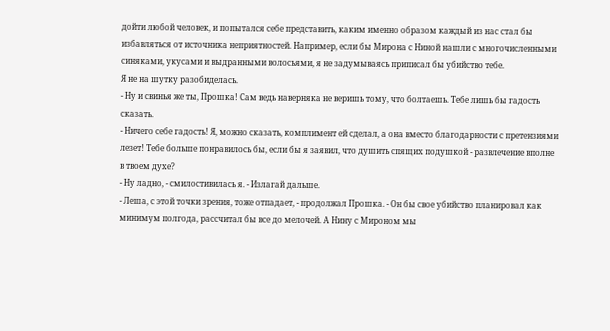дойти любой человек, и попытался себе представить, каким именно образом каждый из нас стал бы избавляться от источника неприятностей. Например, если бы Мирона с Ниной нашли с многочисленными синяками, укусами и выдранными волосьями, я не задумываясь приписал бы убийство тебе.
Я не на шутку разобиделась.
- Ну и свинья же ты, Прошка! Сам ведь наверняка не веришь тому, что болтаешь. Тебе лишь бы гадость сказать.
- Ничего себе гадость! Я, можно сказать, комплимент ей сделал, а она вместо благодарности с претензиями лезет! Тебе больше понравилось бы, если бы я заявил, что душить спящих подушкой - развлечение вполне в твоем духе?
- Ну ладно, - смилостивилась я. - Излагай дальше.
- Леша, с этой точки зрения, тоже отпадает, - продолжал Прошка. - Он бы свое убийство планировал как минимум полгода, рассчитал бы все до мелочей. А Нину с Мироном мы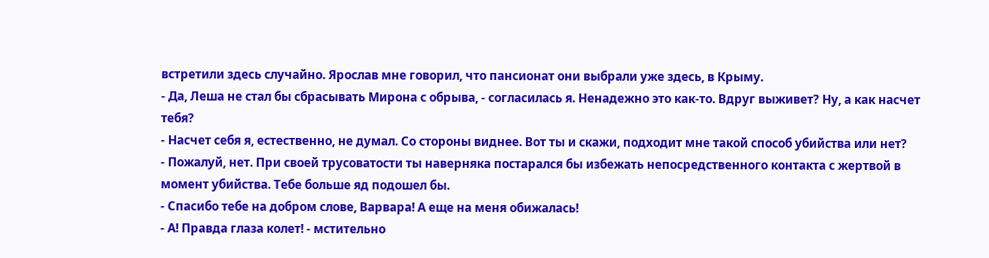встретили здесь случайно. Ярослав мне говорил, что пансионат они выбрали уже здесь, в Крыму.
- Да, Леша не стал бы сбрасывать Мирона с обрыва, - согласилась я. Ненадежно это как-то. Вдруг выживет? Ну, а как насчет тебя?
- Насчет себя я, естественно, не думал. Со стороны виднее. Вот ты и скажи, подходит мне такой способ убийства или нет?
- Пожалуй, нет. При своей трусоватости ты наверняка постарался бы избежать непосредственного контакта с жертвой в момент убийства. Тебе больше яд подошел бы.
- Спасибо тебе на добром слове, Варвара! А еще на меня обижалась!
- А! Правда глаза колет! - мстительно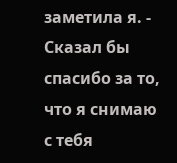заметила я. - Сказал бы спасибо за то, что я снимаю с тебя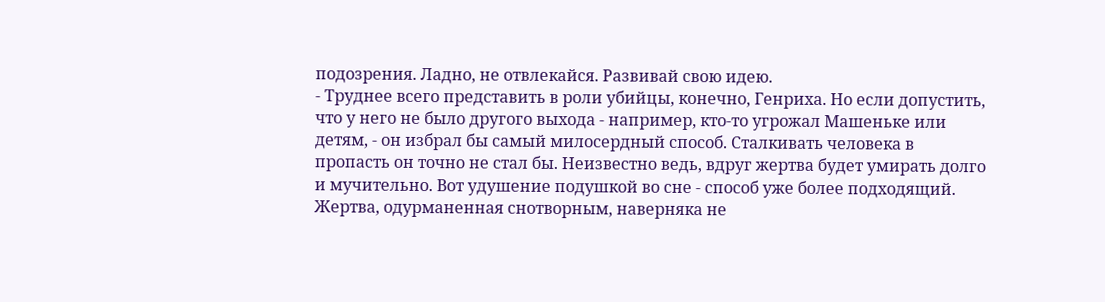подозрения. Ладно, не отвлекайся. Развивай свою идею.
- Труднее всего представить в роли убийцы, конечно, Генриха. Но если допустить, что у него не было другого выхода - например, кто-то угрожал Машеньке или детям, - он избрал бы самый милосердный способ. Сталкивать человека в пропасть он точно не стал бы. Неизвестно ведь, вдруг жертва будет умирать долго и мучительно. Вот удушение подушкой во сне - способ уже более подходящий. Жертва, одурманенная снотворным, наверняка не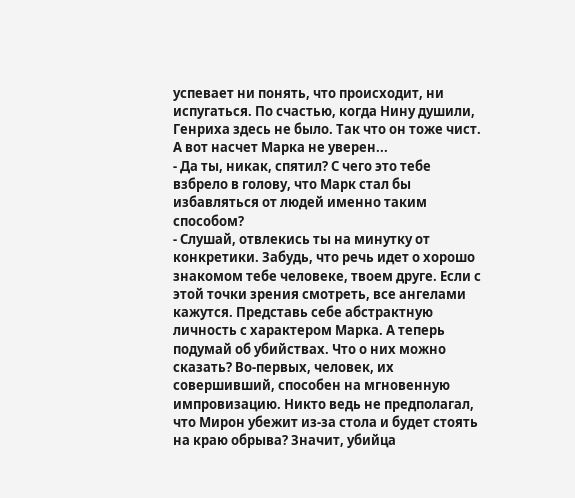успевает ни понять, что происходит, ни испугаться. По счастью, когда Нину душили, Генриха здесь не было. Так что он тоже чист. А вот насчет Марка не уверен...
- Да ты, никак, спятил? С чего это тебе взбрело в голову, что Марк стал бы избавляться от людей именно таким способом?
- Слушай, отвлекись ты на минутку от конкретики. Забудь, что речь идет о хорошо знакомом тебе человеке, твоем друге. Если с этой точки зрения смотреть, все ангелами кажутся. Представь себе абстрактную личность с характером Марка. А теперь подумай об убийствах. Что о них можно сказать? Во-первых, человек, их совершивший, способен на мгновенную импровизацию. Никто ведь не предполагал, что Мирон убежит из-за стола и будет стоять на краю обрыва? Значит, убийца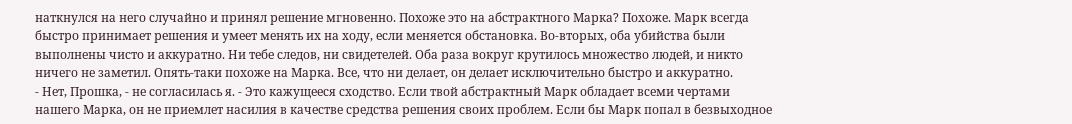наткнулся на него случайно и принял решение мгновенно. Похоже это на абстрактного Марка? Похоже. Марк всегда быстро принимает решения и умеет менять их на ходу, если меняется обстановка. Во-вторых, оба убийства были выполнены чисто и аккуратно. Ни тебе следов, ни свидетелей. Оба раза вокруг крутилось множество людей, и никто ничего не заметил. Опять-таки похоже на Марка. Все, что ни делает, он делает исключительно быстро и аккуратно.
- Нет, Прошка, - не согласилась я. - Это кажущееся сходство. Если твой абстрактный Марк обладает всеми чертами нашего Марка, он не приемлет насилия в качестве средства решения своих проблем. Если бы Марк попал в безвыходное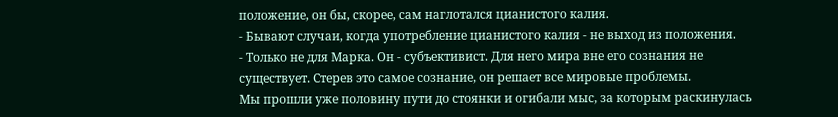положение, он бы, скорее, сам наглотался цианистого калия.
- Бывают случаи, когда употребление цианистого калия - не выход из положения.
- Только не для Марка. Он - субъективист. Для него мира вне его сознания не существует. Стерев это самое сознание, он решает все мировые проблемы.
Мы прошли уже половину пути до стоянки и огибали мыс, за которым раскинулась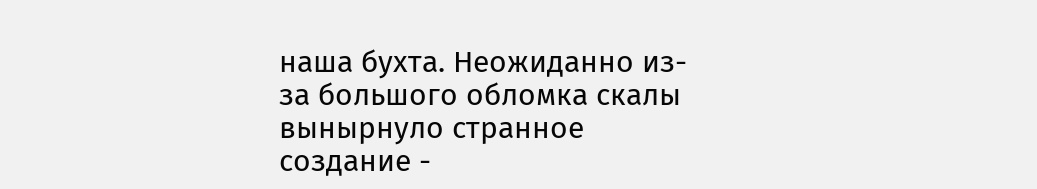наша бухта. Неожиданно из-за большого обломка скалы вынырнуло странное создание -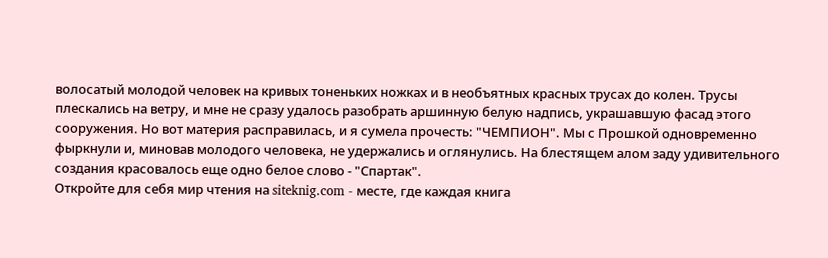волосатый молодой человек на кривых тоненьких ножках и в необъятных красных трусах до колен. Трусы плескались на ветру, и мне не сразу удалось разобрать аршинную белую надпись, украшавшую фасад этого сооружения. Но вот материя расправилась, и я сумела прочесть: "ЧЕМПИОН". Мы с Прошкой одновременно фыркнули и, миновав молодого человека, не удержались и оглянулись. На блестящем алом заду удивительного создания красовалось еще одно белое слово - "Спартак".
Откройте для себя мир чтения на siteknig.com - месте, где каждая книга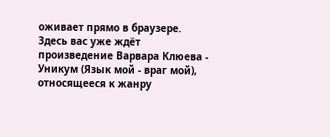оживает прямо в браузере. Здесь вас уже ждёт произведение Варвара Клюева - Уникум (Язык мой - враг мой), относящееся к жанру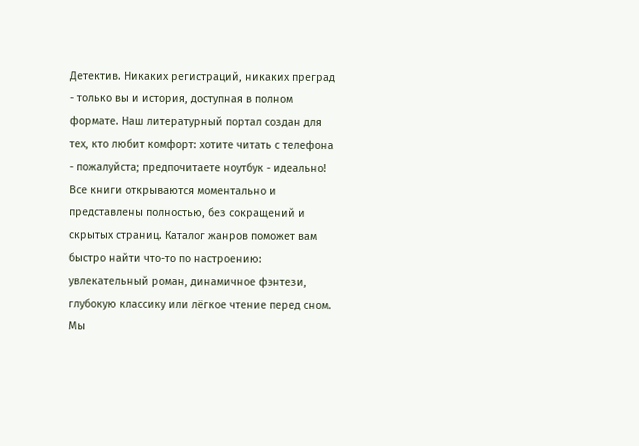Детектив. Никаких регистраций, никаких преград - только вы и история, доступная в полном формате. Наш литературный портал создан для тех, кто любит комфорт: хотите читать с телефона - пожалуйста; предпочитаете ноутбук - идеально! Все книги открываются моментально и представлены полностью, без сокращений и скрытых страниц. Каталог жанров поможет вам быстро найти что-то по настроению: увлекательный роман, динамичное фэнтези, глубокую классику или лёгкое чтение перед сном. Мы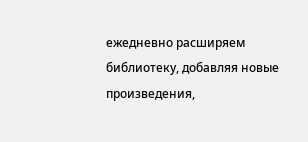ежедневно расширяем библиотеку, добавляя новые произведения,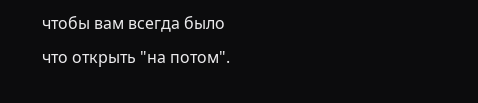чтобы вам всегда было что открыть "на потом".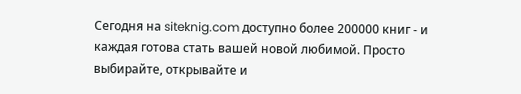Сегодня на siteknig.com доступно более 200000 книг - и каждая готова стать вашей новой любимой. Просто выбирайте, открывайте и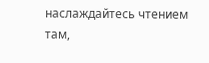наслаждайтесь чтением там,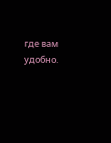где вам удобно.